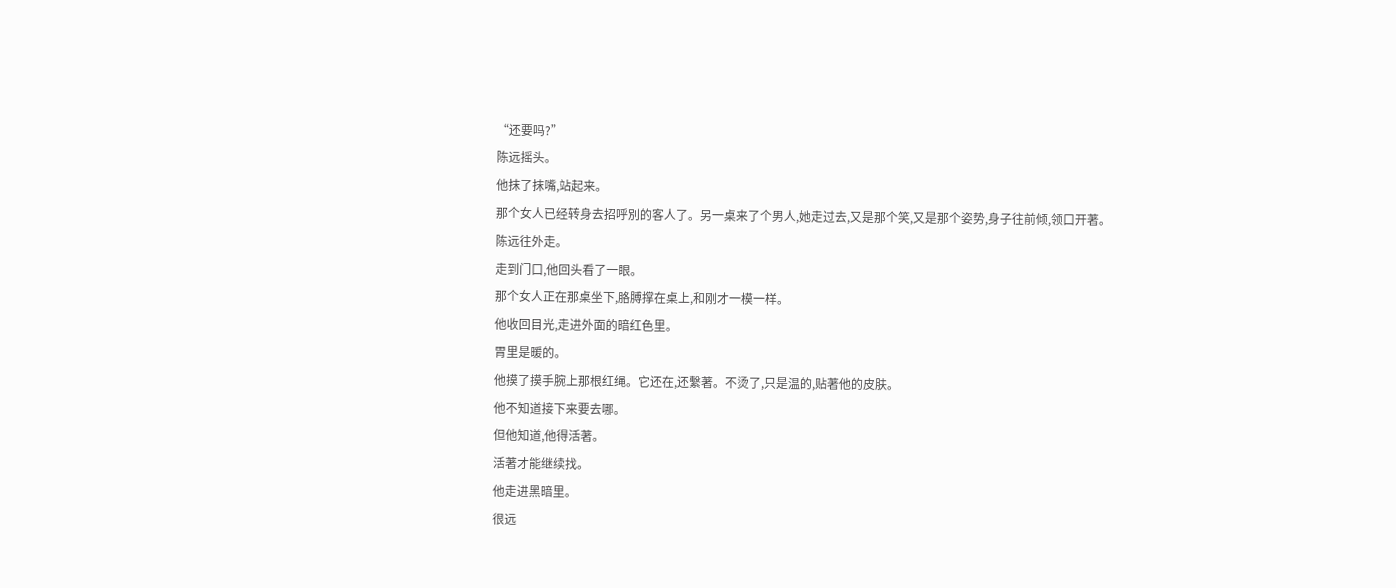“还要吗?”
陈远摇头。
他抹了抹嘴,站起来。
那个女人已经转身去招呼別的客人了。另一桌来了个男人,她走过去,又是那个笑,又是那个姿势,身子往前倾,领口开著。
陈远往外走。
走到门口,他回头看了一眼。
那个女人正在那桌坐下,胳膊撑在桌上,和刚才一模一样。
他收回目光,走进外面的暗红色里。
胃里是暖的。
他摸了摸手腕上那根红绳。它还在,还繫著。不烫了,只是温的,贴著他的皮肤。
他不知道接下来要去哪。
但他知道,他得活著。
活著才能继续找。
他走进黑暗里。
很远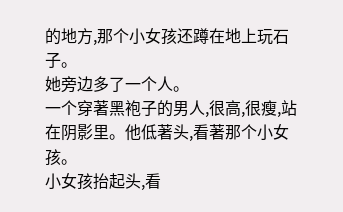的地方,那个小女孩还蹲在地上玩石子。
她旁边多了一个人。
一个穿著黑袍子的男人,很高,很瘦,站在阴影里。他低著头,看著那个小女孩。
小女孩抬起头,看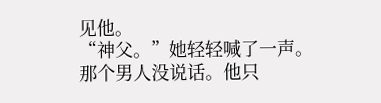见他。
“神父。”她轻轻喊了一声。
那个男人没说话。他只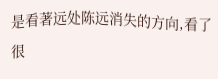是看著远处陈远消失的方向,看了很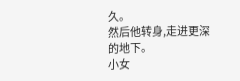久。
然后他转身,走进更深的地下。
小女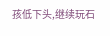孩低下头,继续玩石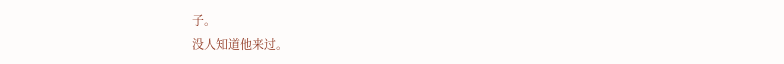子。
没人知道他来过。